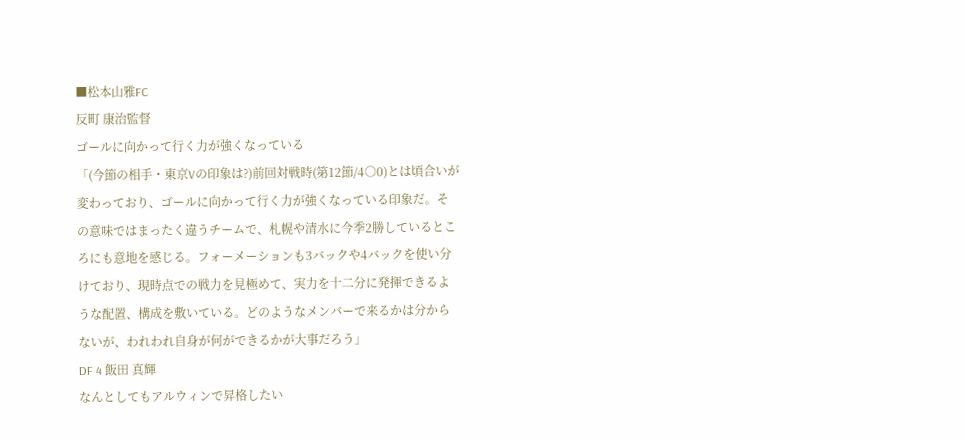■松本山雅FC
反町 康治監督
ゴールに向かって行く力が強くなっている
「(今節の相手・東京Vの印象は?)前回対戦時(第12節/4○0)とは頃合いが変わっており、ゴールに向かって行く力が強くなっている印象だ。その意味ではまったく違うチームで、札幌や清水に今季2勝しているところにも意地を感じる。フォーメーションも3バックや4バックを使い分けており、現時点での戦力を見極めて、実力を十二分に発揮できるような配置、構成を敷いている。どのようなメンバーで来るかは分からないが、われわれ自身が何ができるかが大事だろう」
DF 4 飯田 真輝
なんとしてもアルウィンで昇格したい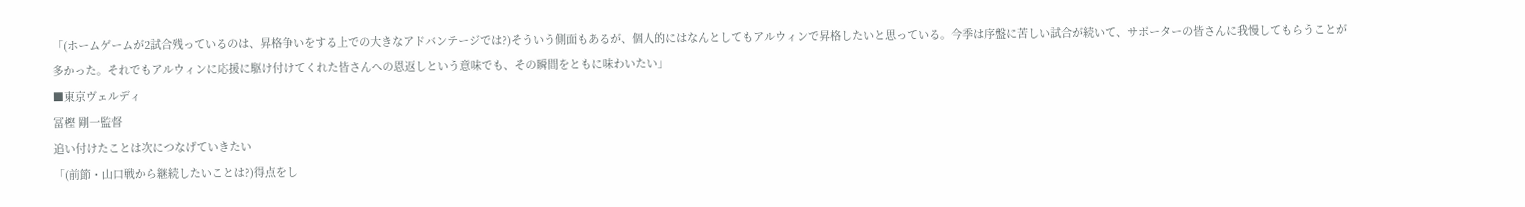「(ホームゲームが2試合残っているのは、昇格争いをする上での大きなアドバンテージでは?)そういう側面もあるが、個人的にはなんとしてもアルウィンで昇格したいと思っている。今季は序盤に苦しい試合が続いて、サポーターの皆さんに我慢してもらうことが多かった。それでもアルウィンに応援に駆け付けてくれた皆さんへの恩返しという意味でも、その瞬間をともに味わいたい」
■東京ヴェルディ
冨樫 剛一監督
追い付けたことは次につなげていきたい
「(前節・山口戦から継続したいことは?)得点をし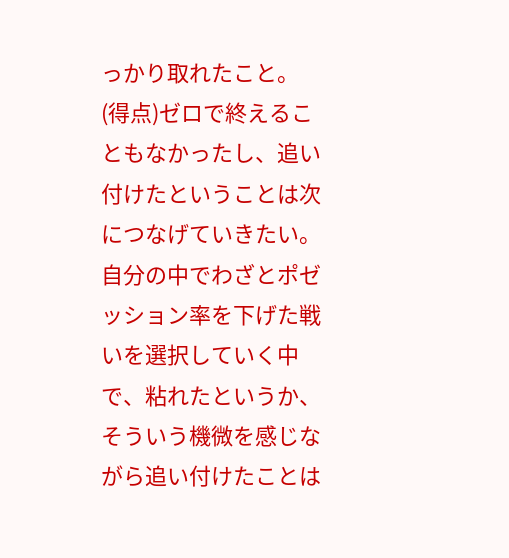っかり取れたこと。(得点)ゼロで終えることもなかったし、追い付けたということは次につなげていきたい。自分の中でわざとポゼッション率を下げた戦いを選択していく中で、粘れたというか、そういう機微を感じながら追い付けたことは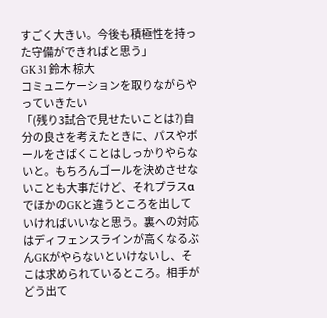すごく大きい。今後も積極性を持った守備ができればと思う」
GK 31 鈴木 椋大
コミュニケーションを取りながらやっていきたい
「(残り3試合で見せたいことは?)自分の良さを考えたときに、パスやボールをさばくことはしっかりやらないと。もちろんゴールを決めさせないことも大事だけど、それプラスαでほかのGKと違うところを出していければいいなと思う。裏への対応はディフェンスラインが高くなるぶんGKがやらないといけないし、そこは求められているところ。相手がどう出て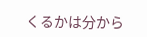くるかは分から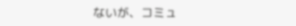ないが、コミュ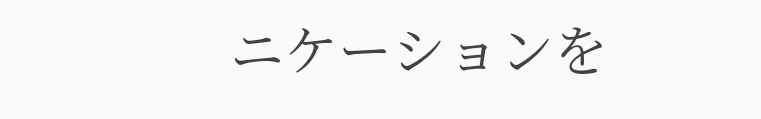ニケーションを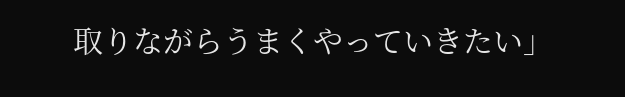取りながらうまくやっていきたい」